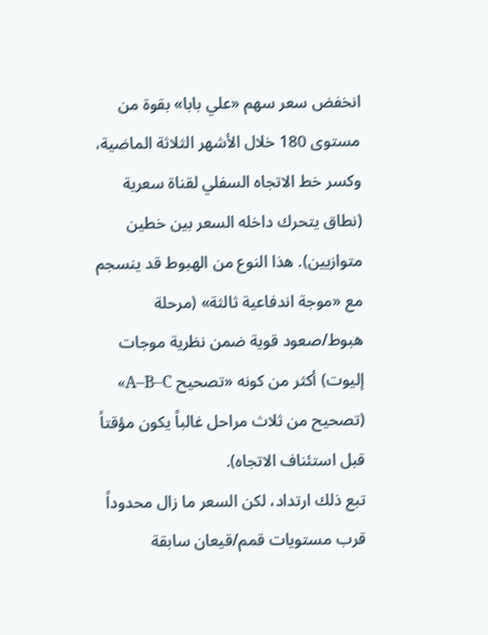انخفض سعر سهم «علي بابا» بقوة من مستوى 180 خلال الأشهر الثلاثة الماضية، وكسر خط الاتجاه السفلي لقناة سعرية (نطاق يتحرك داخله السعر بين خطين متوازيين). هذا النوع من الهبوط قد ينسجم مع «موجة اندفاعية ثالثة» (مرحلة هبوط/صعود قوية ضمن نظرية موجات إليوت) أكثر من كونه «تصحيح A–B–C» (تصحيح من ثلاث مراحل غالباً يكون مؤقتاً قبل استئناف الاتجاه).
تبع ذلك ارتداد، لكن السعر ما زال محدوداً قرب مستويات قمم/قيعان سابقة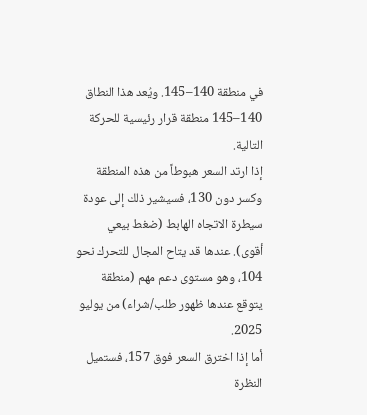في منطقة 140–145. ويُعد هذا النطاق 140–145 منطقة قرار رئيسية للحركة التالية.
إذا ارتد السعر هبوطاً من هذه المنطقة وكسر دون 130، فسيشير ذلك إلى عودة سيطرة الاتجاه الهابط (ضغط بيعي أقوى). عندها قد يتاح المجال للتحرك نحو 104، وهو مستوى دعم مهم (منطقة يتوقع عندها ظهور طلب/شراء) من يوليو 2025.
أما إذا اخترق السعر فوق 157، فستميل النظرة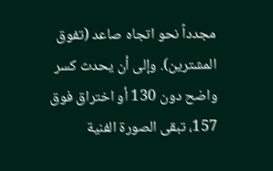مجدداً نحو اتجاه صاعد (تفوق المشترين). وإلى أن يحدث كسر واضح دون 130 أو اختراق فوق 157، تبقى الصورة الفنية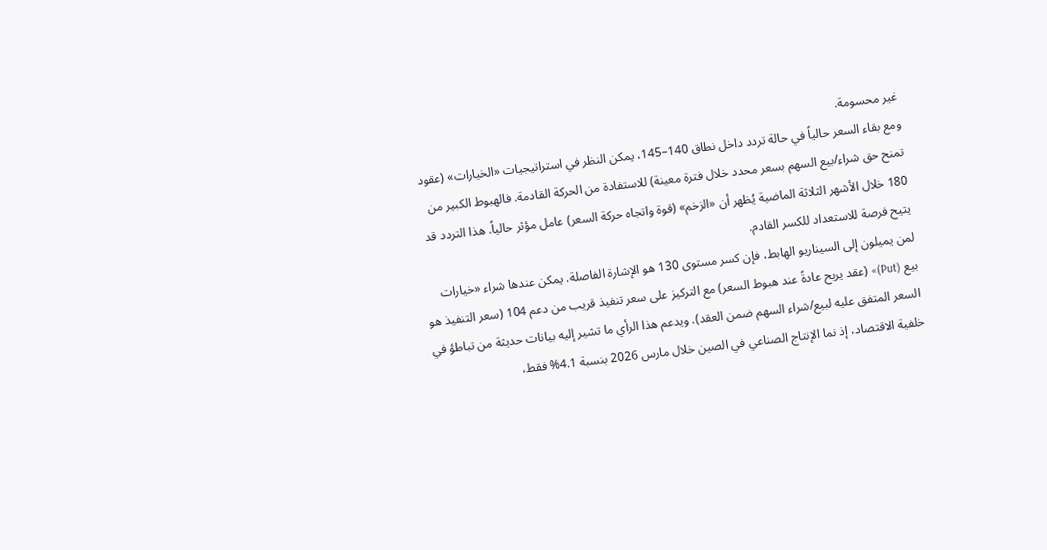غير محسومة.
ومع بقاء السعر حالياً في حالة تردد داخل نطاق 140–145، يمكن النظر في استراتيجيات «الخيارات» (عقود تمنح حق شراء/بيع السهم بسعر محدد خلال فترة معينة) للاستفادة من الحركة القادمة. فالهبوط الكبير من 180 خلال الأشهر الثلاثة الماضية يُظهر أن «الزخم» (قوة واتجاه حركة السعر) عامل مؤثر حالياً. هذا التردد قد يتيح فرصة للاستعداد للكسر القادم.
لمن يميلون إلى السيناريو الهابط، فإن كسر مستوى 130 هو الإشارة الفاصلة. يمكن عندها شراء «خيارات بيع (Put)» (عقد يربح عادةً عند هبوط السعر) مع التركيز على سعر تنفيذ قريب من دعم 104 (سعر التنفيذ هو السعر المتفق عليه لبيع/شراء السهم ضمن العقد). ويدعم هذا الرأي ما تشير إليه بيانات حديثة من تباطؤ في خلفية الاقتصاد، إذ نما الإنتاج الصناعي في الصين خلال مارس 2026 بنسبة 4.1% فقط،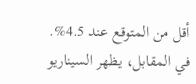أقل من المتوقع عند 4.5%.
في المقابل، يظهر السيناريو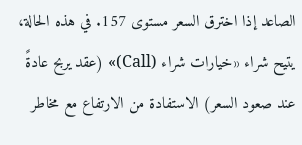الصاعد إذا اخترق السعر مستوى 157. في هذه الحالة، يتيح شراء «خيارات شراء (Call)» (عقد يربح عادةً عند صعود السعر) الاستفادة من الارتفاع مع مخاطر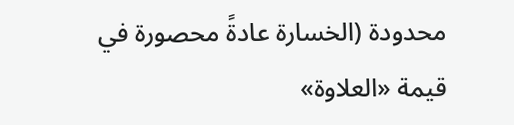محدودة (الخسارة عادةً محصورة في قيمة «العلاوة»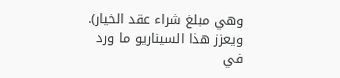وهي مبلغ شراء عقد الخيار). ويعزز هذا السيناريو ما ورد في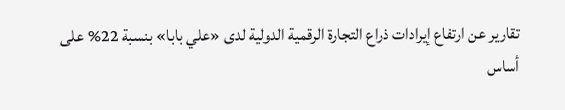تقارير عن ارتفاع إيرادات ذراع التجارة الرقمية الدولية لدى «علي بابا» بنسبة 22% على أساس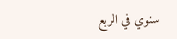سنوي في الربع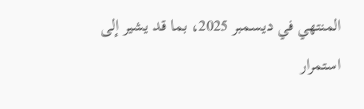المنتهي في ديسمبر 2025، بما قد يشير إلى استمرار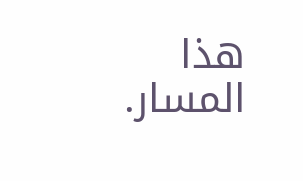هذا المسار.